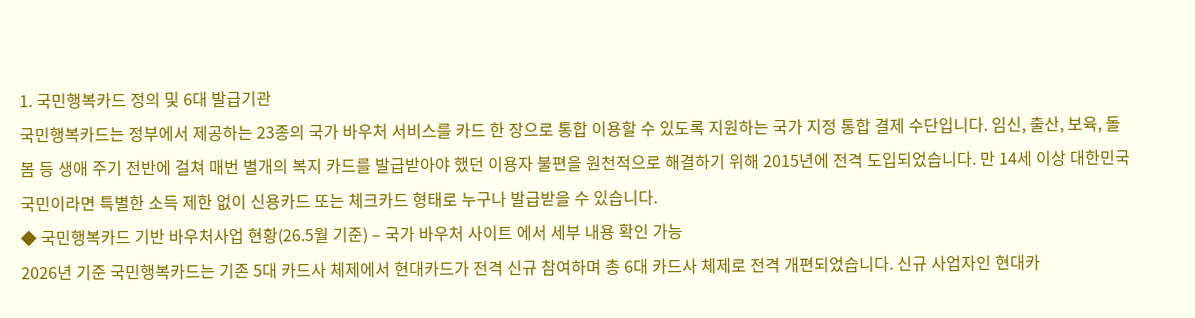1. 국민행복카드 정의 및 6대 발급기관
국민행복카드는 정부에서 제공하는 23종의 국가 바우처 서비스를 카드 한 장으로 통합 이용할 수 있도록 지원하는 국가 지정 통합 결제 수단입니다. 임신, 출산, 보육, 돌봄 등 생애 주기 전반에 걸쳐 매번 별개의 복지 카드를 발급받아야 했던 이용자 불편을 원천적으로 해결하기 위해 2015년에 전격 도입되었습니다. 만 14세 이상 대한민국 국민이라면 특별한 소득 제한 없이 신용카드 또는 체크카드 형태로 누구나 발급받을 수 있습니다.
◆ 국민행복카드 기반 바우처사업 현황(26.5월 기준) – 국가 바우처 사이트 에서 세부 내용 확인 가능
2026년 기준 국민행복카드는 기존 5대 카드사 체제에서 현대카드가 전격 신규 참여하며 총 6대 카드사 체제로 전격 개편되었습니다. 신규 사업자인 현대카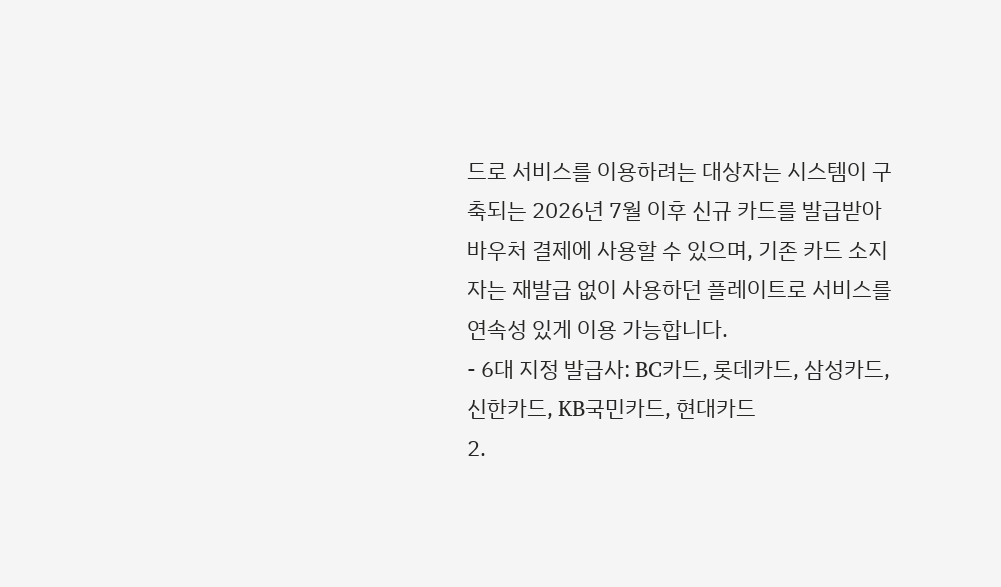드로 서비스를 이용하려는 대상자는 시스템이 구축되는 2026년 7월 이후 신규 카드를 발급받아 바우처 결제에 사용할 수 있으며, 기존 카드 소지자는 재발급 없이 사용하던 플레이트로 서비스를 연속성 있게 이용 가능합니다.
- 6대 지정 발급사: BC카드, 롯데카드, 삼성카드, 신한카드, KB국민카드, 현대카드
2.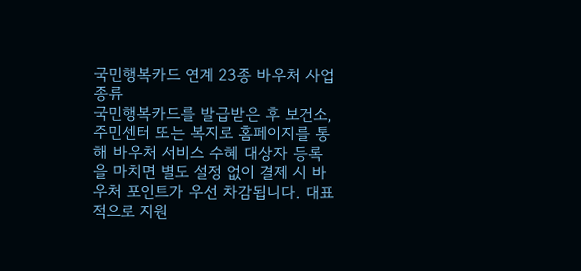국민행복카드 연계 23종 바우처 사업 종류
국민행복카드를 발급받은 후 보건소, 주민센터 또는 복지로 홈페이지를 통해 바우처 서비스 수혜 대상자 등록을 마치면 별도 설정 없이 결제 시 바우처 포인트가 우선 차감됩니다. 대표적으로 지원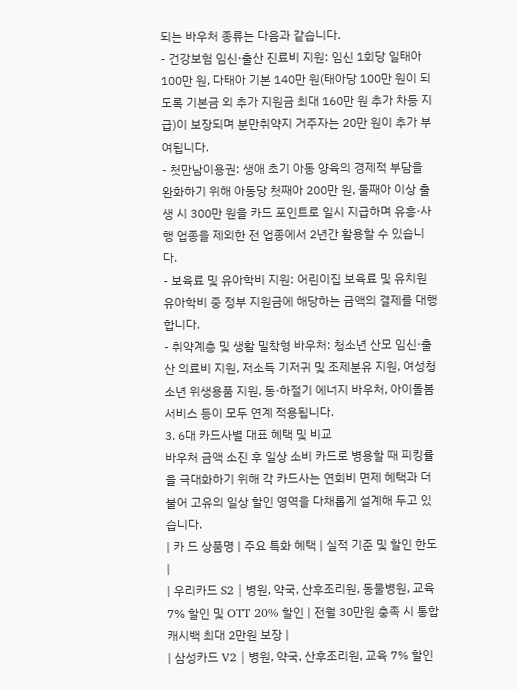되는 바우처 종류는 다음과 같습니다.
- 건강보험 임신·출산 진료비 지원: 임신 1회당 일태아 100만 원, 다태아 기본 140만 원(태아당 100만 원이 되도록 기본금 외 추가 지원금 최대 160만 원 추가 차등 지급)이 보장되며 분만취약지 거주자는 20만 원이 추가 부여됩니다.
- 첫만남이용권: 생애 초기 아동 양육의 경제적 부담을 완화하기 위해 아동당 첫째아 200만 원, 둘째아 이상 출생 시 300만 원을 카드 포인트로 일시 지급하며 유흥·사행 업종을 제외한 전 업종에서 2년간 활용할 수 있습니다.
- 보육료 및 유아학비 지원: 어린이집 보육료 및 유치원 유아학비 중 정부 지원금에 해당하는 금액의 결제를 대행합니다.
- 취약계층 및 생활 밀착형 바우처: 청소년 산모 임신·출산 의료비 지원, 저소득 기저귀 및 조제분유 지원, 여성청소년 위생용품 지원, 동·하절기 에너지 바우처, 아이돌봄 서비스 등이 모두 연계 적용됩니다.
3. 6대 카드사별 대표 혜택 및 비교
바우처 금액 소진 후 일상 소비 카드로 병용할 때 피킹률을 극대화하기 위해 각 카드사는 연회비 면제 혜택과 더불어 고유의 일상 할인 영역을 다채롭게 설계해 두고 있습니다.
| 카 드 상품명 | 주요 특화 혜택 | 실적 기준 및 할인 한도 |
| 우리카드 S2 | 병원, 약국, 산후조리원, 동물병원, 교육 7% 할인 및 OTT 20% 할인 | 전월 30만원 충족 시 통합 캐시백 최대 2만원 보장 |
| 삼성카드 V2 | 병원, 약국, 산후조리원, 교육 7% 할인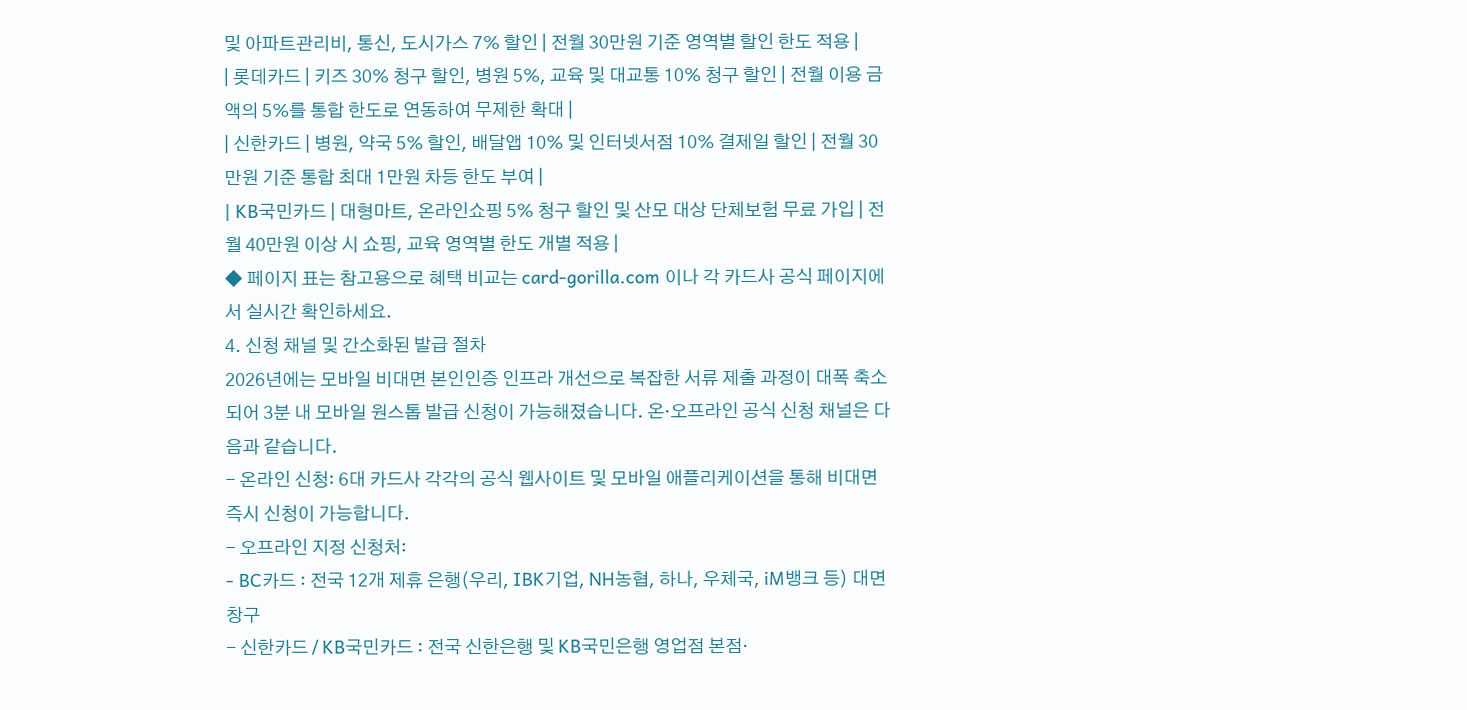및 아파트관리비, 통신, 도시가스 7% 할인 | 전월 30만원 기준 영역별 할인 한도 적용 |
| 롯데카드 | 키즈 30% 청구 할인, 병원 5%, 교육 및 대교통 10% 청구 할인 | 전월 이용 금액의 5%를 통합 한도로 연동하여 무제한 확대 |
| 신한카드 | 병원, 약국 5% 할인, 배달앱 10% 및 인터넷서점 10% 결제일 할인 | 전월 30만원 기준 통합 최대 1만원 차등 한도 부여 |
| KB국민카드 | 대형마트, 온라인쇼핑 5% 청구 할인 및 산모 대상 단체보험 무료 가입 | 전월 40만원 이상 시 쇼핑, 교육 영역별 한도 개별 적용 |
◆ 페이지 표는 참고용으로 혜택 비교는 card-gorilla.com 이나 각 카드사 공식 페이지에서 실시간 확인하세요.
4. 신청 채널 및 간소화된 발급 절차
2026년에는 모바일 비대면 본인인증 인프라 개선으로 복잡한 서류 제출 과정이 대폭 축소되어 3분 내 모바일 원스톱 발급 신청이 가능해졌습니다. 온·오프라인 공식 신청 채널은 다음과 같습니다.
- 온라인 신청: 6대 카드사 각각의 공식 웹사이트 및 모바일 애플리케이션을 통해 비대면 즉시 신청이 가능합니다.
- 오프라인 지정 신청처:
- BC카드 : 전국 12개 제휴 은행(우리, IBK기업, NH농협, 하나, 우체국, iM뱅크 등) 대면 창구
- 신한카드 / KB국민카드 : 전국 신한은행 및 KB국민은행 영업점 본점·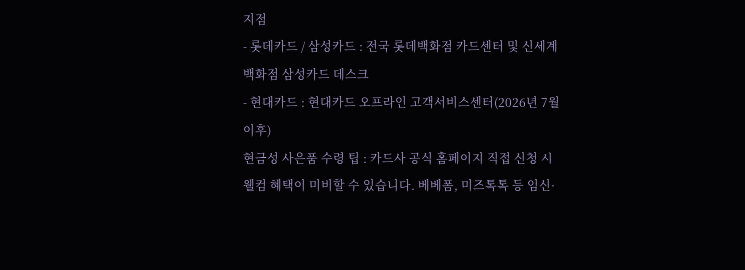지점
- 롯데카드 / 삼성카드 : 전국 롯데백화점 카드센터 및 신세계백화점 삼성카드 데스크
- 현대카드 : 현대카드 오프라인 고객서비스센터(2026년 7월 이후)
현금성 사은품 수령 팁 : 카드사 공식 홈페이지 직접 신청 시 웰컴 혜택이 미비할 수 있습니다. 베베폼, 미즈톡톡 등 임신·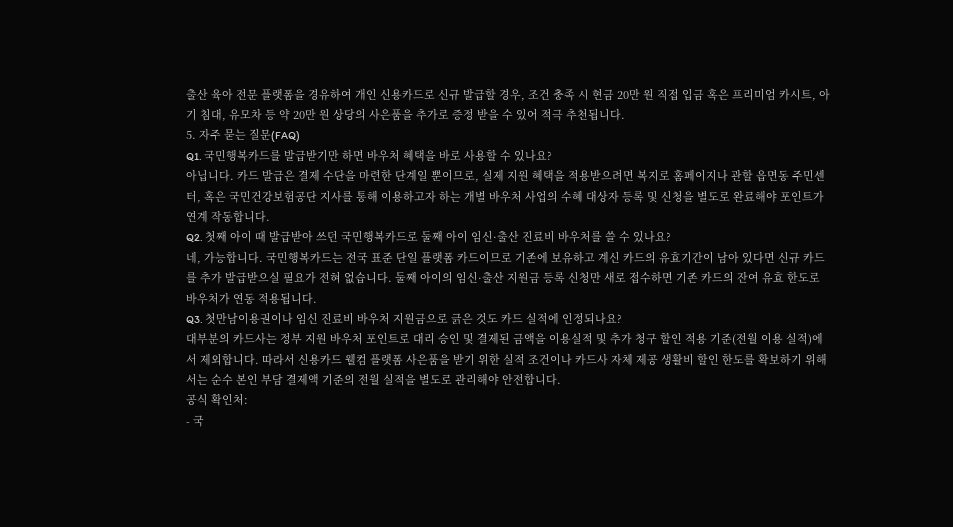출산 육아 전문 플랫폼을 경유하여 개인 신용카드로 신규 발급할 경우, 조건 충족 시 현금 20만 원 직접 입금 혹은 프리미엄 카시트, 아기 침대, 유모차 등 약 20만 원 상당의 사은품을 추가로 증정 받을 수 있어 적극 추천됩니다.
5. 자주 묻는 질문(FAQ)
Q1. 국민행복카드를 발급받기만 하면 바우처 혜택을 바로 사용할 수 있나요?
아닙니다. 카드 발급은 결제 수단을 마련한 단계일 뿐이므로, 실제 지원 혜택을 적용받으려면 복지로 홈페이지나 관할 읍면동 주민센터, 혹은 국민건강보험공단 지사를 통해 이용하고자 하는 개별 바우처 사업의 수혜 대상자 등록 및 신청을 별도로 완료해야 포인트가 연계 작동합니다.
Q2. 첫째 아이 때 발급받아 쓰던 국민행복카드로 둘째 아이 임신·출산 진료비 바우처를 쓸 수 있나요?
네, 가능합니다. 국민행복카드는 전국 표준 단일 플랫폼 카드이므로 기존에 보유하고 계신 카드의 유효기간이 남아 있다면 신규 카드를 추가 발급받으실 필요가 전혀 없습니다. 둘째 아이의 임신·출산 지원금 등록 신청만 새로 접수하면 기존 카드의 잔여 유효 한도로 바우처가 연동 적용됩니다.
Q3. 첫만남이용권이나 임신 진료비 바우처 지원금으로 긁은 것도 카드 실적에 인정되나요?
대부분의 카드사는 정부 지원 바우처 포인트로 대리 승인 및 결제된 금액을 이용실적 및 추가 청구 할인 적용 기준(전월 이용 실적)에서 제외합니다. 따라서 신용카드 웰컴 플랫폼 사은품을 받기 위한 실적 조건이나 카드사 자체 제공 생활비 할인 한도를 확보하기 위해서는 순수 본인 부담 결제액 기준의 전월 실적을 별도로 관리해야 안전합니다.
공식 확인처:
- 국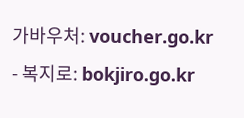가바우처: voucher.go.kr
- 복지로: bokjiro.go.kr